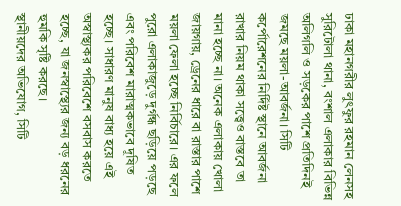ঢাকা মহানগরীর লুৎফুর রহমান লেনসহ সুরিটোলা থানা, বংশাল এলাকার বিভিন্ন অলিগলি ও সড়কের পাশে প্রতিদিনই জমছে ময়লা-আবর্জনা। সিটি কর্পোরেশনের নির্দিষ্ট স্থানে আবর্জনা রাখার নিয়ম থাকা সত্ত্বেও বাস্তবে তা মানা হচ্ছে না। অনেক এলাকায় খোলা জায়গায়, ড্রেনের ধারে বা রাস্তার পাশে ময়লা ফেলা হচ্ছে নির্বিচারে। এর ফলে পুরো এলাকাজুড়ে দুর্গন্ধ ছড়িয়ে পড়ছে এবং পরিবেশ মারাত্মকভাবে দূষিত হচ্ছে। সাধারণ মানুষ বাধ্য হয়ে এই অস্বাস্থ্যকর পরিবেশে বসবাস করতে হচ্ছে, যা জনস্বাস্থ্যের জন্য বড় ধরনের হুমকি সৃষ্টি করছে।
স্থানীয়দের অভিযোগ, সিটি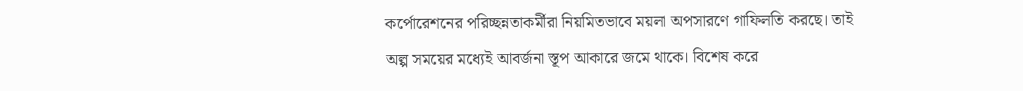কর্পোরেশনের পরিচ্ছন্নতাকর্মীরা নিয়মিতভাবে ময়লা অপসারণে গাফিলতি করছে। তাই অল্প সময়ের মধ্যেই আবর্জনা স্তূপ আকারে জমে থাকে। বিশেষ করে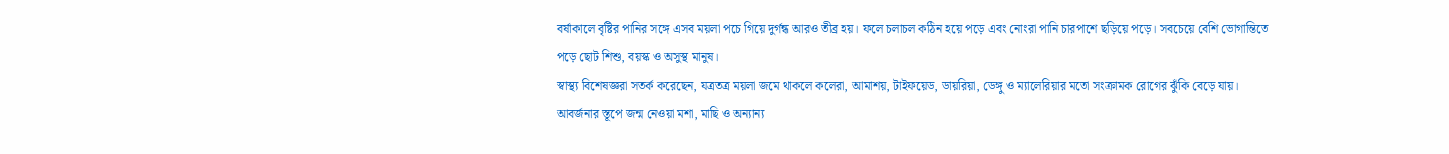বর্ষাকালে বৃষ্টির পানির সঙ্গে এসব ময়লা পচে গিয়ে দুর্গন্ধ আরও তীব্র হয়। ফলে চলাচল কঠিন হয়ে পড়ে এবং নোংরা পানি চারপাশে ছড়িয়ে পড়ে। সবচেয়ে বেশি ভোগান্তিতে পড়ে ছোট শিশু, বয়স্ক ও অসুস্থ মানুষ।
স্বাস্থ্য বিশেষজ্ঞরা সতর্ক করেছেন, যত্রতত্র ময়লা জমে থাকলে কলেরা, আমাশয়, টাইফয়েড, ডায়রিয়া, ডেঙ্গু ও ম্যালেরিয়ার মতো সংক্রামক রোগের ঝুঁকি বেড়ে যায়। আবর্জনার স্তূপে জন্ম নেওয়া মশা, মাছি ও অন্যান্য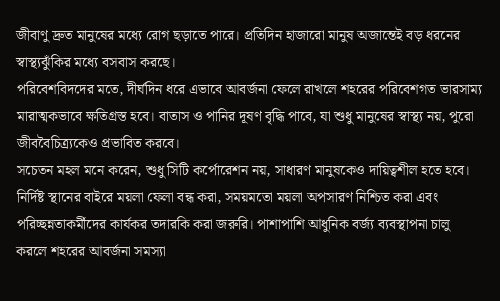জীবাণু দ্রুত মানুষের মধ্যে রোগ ছড়াতে পারে। প্রতিদিন হাজারো মানুষ অজান্তেই বড় ধরনের স্বাস্থ্যঝুঁকির মধ্যে বসবাস করছে।
পরিবেশবিদদের মতে, দীর্ঘদিন ধরে এভাবে আবর্জনা ফেলে রাখলে শহরের পরিবেশগত ভারসাম্য মারাত্মকভাবে ক্ষতিগ্রস্ত হবে। বাতাস ও পানির দূষণ বৃদ্ধি পাবে, যা শুধু মানুষের স্বাস্থ্য নয়, পুরো জীববৈচিত্র্যকেও প্রভাবিত করবে।
সচেতন মহল মনে করেন, শুধু সিটি কর্পোরেশন নয়, সাধারণ মানুষকেও দায়িত্বশীল হতে হবে। নির্দিষ্ট স্থানের বাইরে ময়লা ফেলা বন্ধ করা, সময়মতো ময়লা অপসারণ নিশ্চিত করা এবং পরিচ্ছন্নতাকর্মীদের কার্যকর তদারকি করা জরুরি। পাশাপাশি আধুনিক বর্জ্য ব্যবস্থাপনা চালু করলে শহরের আবর্জনা সমস্যা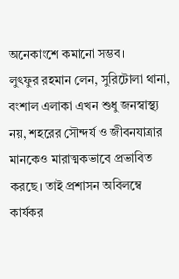অনেকাংশে কমানো সম্ভব।
লুৎফুর রহমান লেন, সুরিটোলা থানা, বংশাল এলাকা এখন শুধু জনস্বাস্থ্য নয়, শহরের সৌন্দর্য ও জীবনযাত্রার মানকেও মারাত্মকভাবে প্রভাবিত করছে। তাই প্রশাসন অবিলম্বে কার্যকর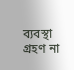ব্যবস্থা গ্রহণ না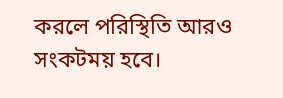করলে পরিস্থিতি আরও সংকটময় হবে।